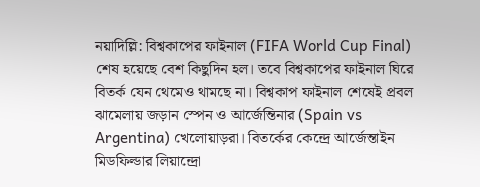নয়াদিল্লি: বিশ্বকাপের ফাইনাল (FIFA World Cup Final) শেষ হয়েছে বেশ কিছুদিন হল। তবে বিশ্বকাপের ফাইনাল ঘিরে বিতর্ক যেন থেমেও থামছে না। বিশ্বকাপ ফাইনাল শেষেই প্রবল ঝামেলায় জড়ান স্পেন ও আর্জেন্তিনার (Spain vs Argentina) খেলোয়াড়রা। বিতর্কের কেন্দ্রে আর্জেন্তাইন মিডফিল্ডার লিয়ান্দ্রো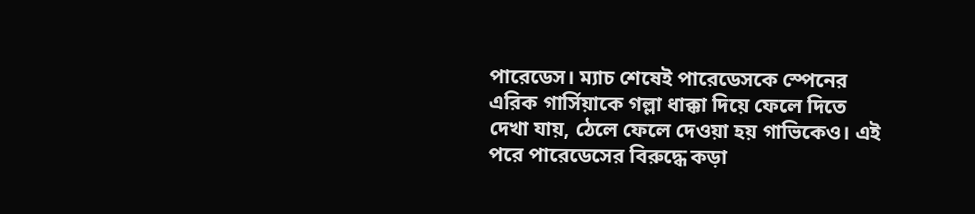পারেডেস। ম্যাচ শেষেই পারেডেসকে স্পেনের এরিক গার্সিয়াকে গল্লা ধাক্কা দিয়ে ফেলে দিতে দেখা যায়, ঠেলে ফেলে দেওয়া হয় গাভিকেও। এই পরে পারেডেসের বিরুদ্ধে কড়া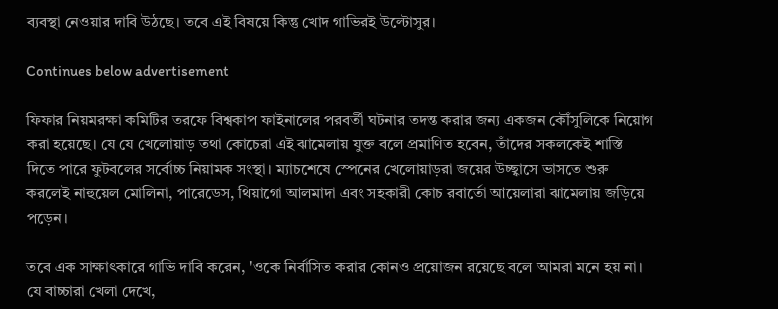ব্যবস্থা নেওয়ার দাবি উঠছে। তবে এই বিষয়ে কিন্তু খোদ গাভিরই উল্টোসুর।

Continues below advertisement

ফিফার নিয়মরক্ষা কমিটির তরফে বিশ্বকাপ ফাইনালের পরবর্তী ঘটনার তদন্ত করার জন্য একজন কৌঁসুলিকে নিয়োগ করা হয়েছে। যে যে খেলোয়াড় তথা কোচেরা এই ঝামেলায় যুক্ত বলে প্রমাণিত হবেন, তাঁদের সকলকেই শাস্তি দিতে পারে ফুটবলের সর্বোচ্চ নিয়ামক সংস্থা। ম্যাচশেষে স্পেনের খেলোয়াড়রা জয়ের উচ্ছ্বাসে ভাসতে শুরু করলেই নাহুয়েল মোলিনা, পারেডেস, থিয়াগো আলমাদা এবং সহকারী কোচ রবার্তো আয়েলারা ঝামেলায় জড়িয়ে পড়েন।

তবে এক সাক্ষাৎকারে গাভি দাবি করেন, 'ওকে নির্বাসিত করার কোনও প্রয়োজন রয়েছে বলে আমরা মনে হয় না। যে বাচ্চারা খেলা দেখে,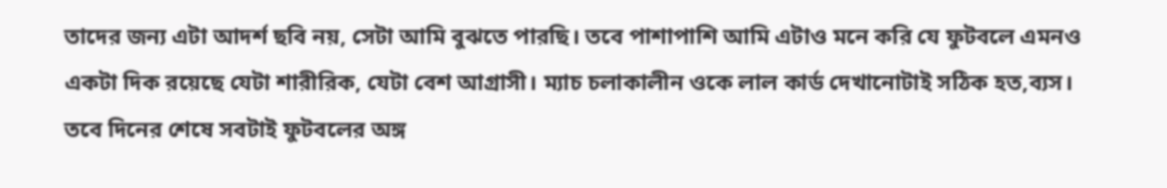তাদের জন্য এটা আদর্শ ছবি নয়, সেটা আমি বুঝতে পারছি। তবে পাশাপাশি আমি এটাও মনে করি যে ফুটবলে এমনও একটা দিক রয়েছে যেটা শারীরিক, যেটা বেশ আগ্রাসী। ম্যাচ চলাকালীন ওকে লাল কার্ড দেখানোটাই সঠিক হত,ব্যস। তবে দিনের শেষে সবটাই ফুটবলের অঙ্গ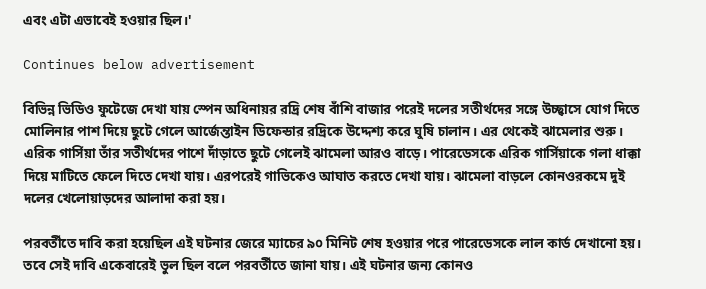এবং এটা এভাবেই হওয়ার ছিল।'

Continues below advertisement

বিভিন্ন ভিডিও ফুটেজে দেখা যায় স্পেন অধিনায়র রদ্রি শেষ বাঁশি বাজার পরেই দলের সতীর্থদের সঙ্গে উচ্ছ্বাসে যোগ দিতে মোলিনার পাশ দিয়ে ছুটে গেলে আর্জেন্তাইন ডিফেন্ডার রদ্রিকে উদ্দেশ্য করে ঘুষি চালান। এর থেকেই ঝামেলার শুরু। এরিক গার্সিয়া তাঁর সতীর্থদের পাশে দাঁড়াতে ছুটে গেলেই ঝামেলা আরও বাড়ে। পারেডেসকে এরিক গার্সিয়াকে গলা ধাক্কা দিয়ে মাটিতে ফেলে দিতে দেখা যায়। এরপরেই গাভিকেও আঘাত করতে দেখা যায়। ঝামেলা বাড়লে কোনওরকমে দুই দলের খেলোয়াড়দের আলাদা করা হয়।

পরবর্তীতে দাবি করা হয়েছিল এই ঘটনার জেরে ম্যাচের ৯০ মিনিট শেষ হওয়ার পরে পারেডেসকে লাল কার্ড দেখানো হয়। তবে সেই দাবি একেবারেই ভুল ছিল বলে পরবর্তীতে জানা যায়। এই ঘটনার জন্য কোনও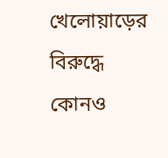খেলোয়াড়ের বিরুদ্ধে কোনও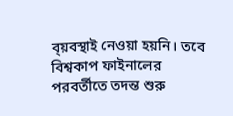ব্য়বস্থাই নেওয়া হয়নি। তবে বিশ্বকাপ ফাইনালের পরবর্তীতে তদন্ত শুরু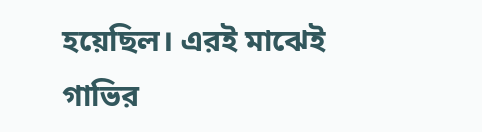হয়েছিল। এরই মাঝেই গাভির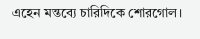এহেন মন্তব্যে চারিদিকে শোরগোল।